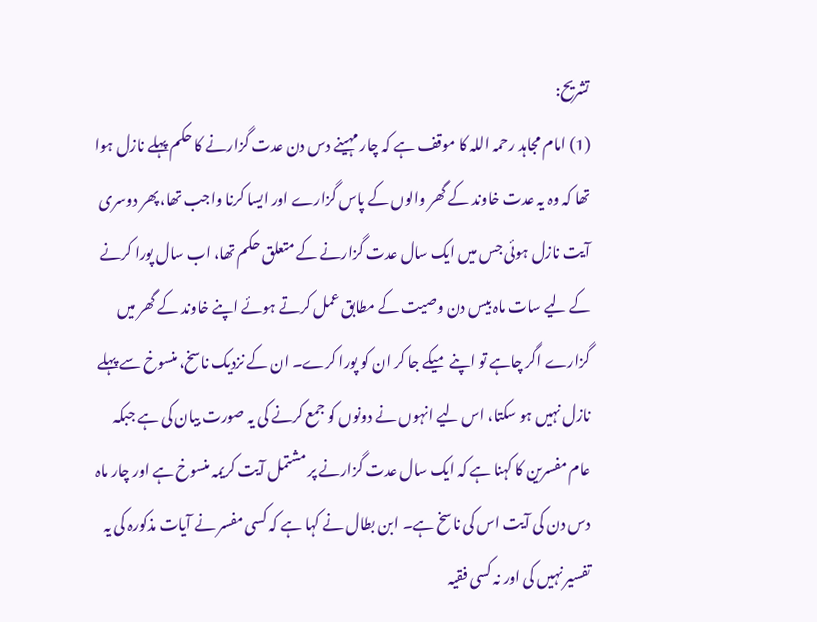تشریح:
(1) امام مجاہد رحمہ اللہ کا موقف ہے کہ چار مہینے دس دن عدت گزارنے کا حکم پہلے نازل ہوا تھا کہ وہ یہ عدت خاوند کے گھر والوں کے پاس گزارے اور ایسا کرنا واجب تھا، پھر دوسری آیت نازل ہوئی جس میں ایک سال عدت گزارنے کے متعلق حکم تھا، اب سال پورا کرنے کے لیے سات ماہ بیس دن وصیت کے مطابق عمل کرتے ہوئے اپنے خاوند کے گھر میں گزارے اگر چاہے تو اپنے میکے جا کر ان کو پورا کرے۔ ان کے نزدیک ناسخ، منسوخ سے پہلے نازل نہیں ہو سکتا، اس لیے انہوں نے دونوں کو جمع کرنے کی یہ صورت بیان کی ہے جبکہ عام مفسرین کا کہنا ہے کہ ایک سال عدت گزارنے پر مشتمل آیت کریمہ منسوخ ہے اور چار ماہ دس دن کی آیت اس کی ناسخ ہے۔ ابن بطال نے کہا ہے کہ کسی مفسر نے آیات مذکورہ کی یہ تفسیر نہیں کی اور نہ کسی فقیہ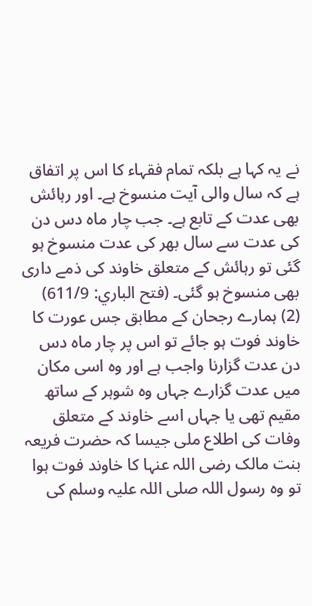نے یہ کہا ہے بلکہ تمام فقہاء کا اس پر اتفاق ہے کہ سال والی آیت منسوخ ہے۔ اور رہائش بھی عدت کے تابع ہے۔ جب چار ماہ دس دن کی عدت سے سال بھر کی عدت منسوخ ہو گئی تو رہائش کے متعلق خاوند کی ذمے داری بھی منسوخ ہو گئی۔ (فتح الباري: 611/9)
(2) ہمارے رجحان کے مطابق جس عورت کا خاوند فوت ہو جائے تو اس پر چار ماہ دس دن عدت گزارنا واجب ہے اور وہ اسی مکان میں عدت گزارے جہاں وہ شوہر کے ساتھ مقیم تھی یا جہاں اسے خاوند کے متعلق وفات کی اطلاع ملی جیسا کہ حضرت فریعہ بنت مالک رضی اللہ عنہا کا خاوند فوت ہوا تو وہ رسول اللہ صلی اللہ علیہ وسلم کی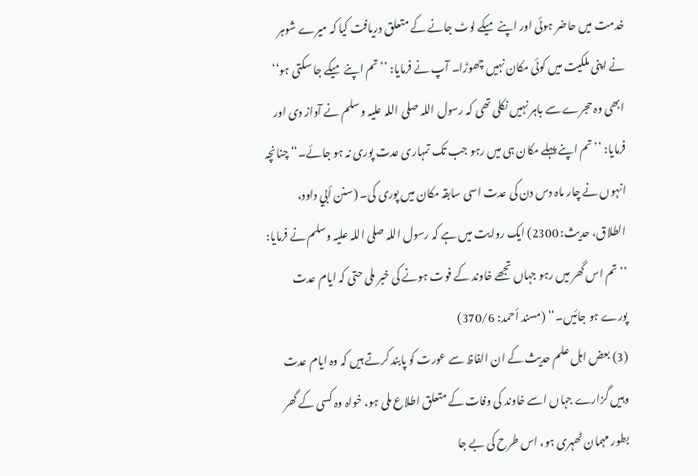خدمت میں حاضر ہوئی اور اپنے میکے لوٹ جانے کے متعلق دریافت کیا کہ میرے شوہر نے اپنی ملکیت میں کوئی مکان نہیں چھوڑا۔ آپ نے فرمایا: ’’تم اپنے میکے جا سکتی ہو‘‘ ابھی وہ حجرے سے باہر نہیں نکلی تھی کہ رسول اللہ صلی اللہ علیہ وسلم نے آواز دی اور فرمایا: ’’تم اپنے پہلے مکان ہی میں رہو جب تک تمہاری عدت پوری نہ ہو جائے۔‘‘ چنانچہ انہوں نے چار ماہ دس دن کی عدت اسی سابقہ مکان میں پوری کی۔ (سنن أبي داود، الطلاق، حدیث: 2300) ایک روایت میں ہے کہ رسول اللہ صلی اللہ علیہ وسلم نے فرمایا: ’’تم اس گھر میں رہو جہاں تجھے خاوند کے فوت ہونے کی خبر ملی حتی کہ ایام عدت پورے ہو جائیں۔‘‘ (مسند أحمد: 370/6)
(3) بعض اہل علم حدیث کے ان الفاظ سے عورت کو پابند کرتے ہیں کہ وہ ایام عدت وہیں گزارے جہاں اسے خاوند کی وفات کے متعلق اطلاع ملی ہو، خواہ وہ کسی کے گھر بطور مہمان ٹھہری ہو، اس طرح کی بے جا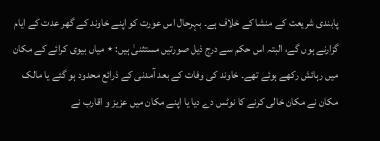پابندی شریعت کے منشا کے خلاف ہے۔ بہرحال اس عورت کو اپنے خاوند کے گھر عدت کے ایام گزارنے ہوں گے، البتہ اس حکم سے درج ذیل صورتیں مستثنیٰ ہیں: ٭ میاں بیوی کرائے کے مکان میں رہائش رکھے ہوئے تھے۔ خاوند کی وفات کے بعد آمدنی کے ذرائع محدود ہو گئے یا مالک مکان نے مکان خالی کرنے کا نوٹس دے دیا یا اپنے مکان میں عزیز و اقارب نے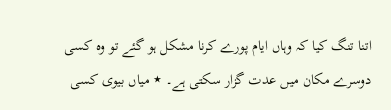اتنا تنگ کیا کہ وہاں ایام پورے کرنا مشکل ہو گئے تو وہ کسی دوسرے مکان میں عدت گزار سکتی ہے۔ ٭ میاں بیوی کسی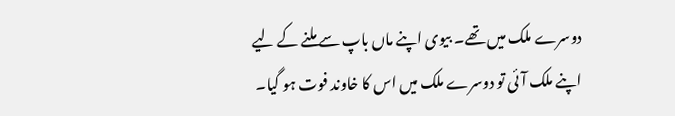دوسرے ملک میں تھے۔ بیوی اپنے ماں باپ سے ملنے کے لیے اپنے ملک آئی تو دوسرے ملک میں اس کا خاوند فوت ہو گیا۔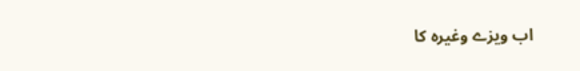اب ویزے وغیرہ کا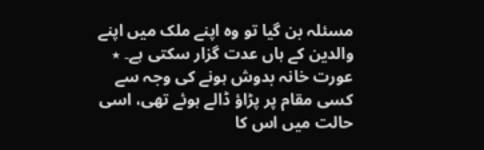مسئلہ بن گیا تو وہ اپنے ملک میں اپنے والدین کے ہاں عدت گزار سکتی ہے۔ ٭ عورت خانہ بدوش ہونے کی وجہ سے کسی مقام پر پڑاؤ ڈالے ہوئے تھی، اسی حالت میں اس کا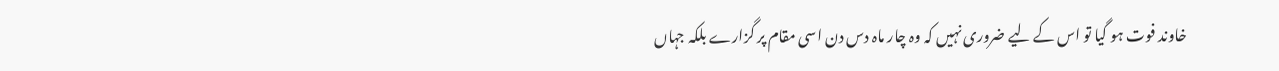خاوند فوت ہو گیا تو اس کے لیے ضروری نہیں کہ وہ چار ماہ دس دن اسی مقام پر گزارے بلکہ جہاں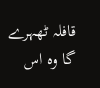قافلہ ٹھہرے گا وہ اس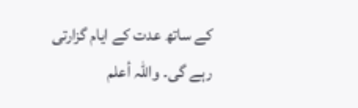کے ساتھ عدت کے ایام گزارتی رہے گی۔ واللہ أعلم